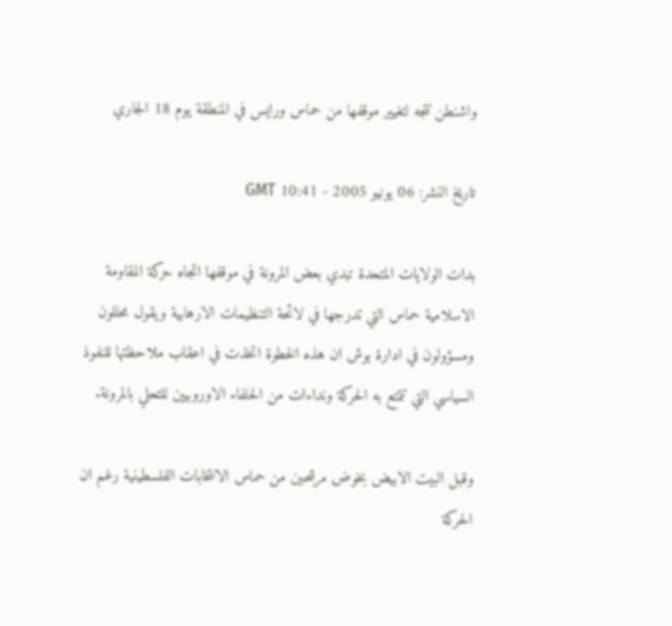واشنطن تتجه لتغيير موقفها من حماس ورايس في المنطقة يوم 18 الجاري

تاريخ النشر: 06 يونيو 2005 - 10:41 GMT

بدات الولايات المتحدة تبدي بعض المرونة في موقفها اتجاه حركة المقاومة الاسلامية حماس التي تدرجها في لائحة التنظيمات الارهابية ويقول محللون ومسؤولون في ادارة بوش ان هذه الخطوة اتخذت في اعقاب ملاحظتها للنفوذ السياسي التي تتمتع به الحركة ونداءات من الحلفاء الاوروبيين للتحلي بالمرونة.

وقبل البيت الابيض بخوض مرشحين من حماس الانتخابات الفلسطينية رغم ان الحركة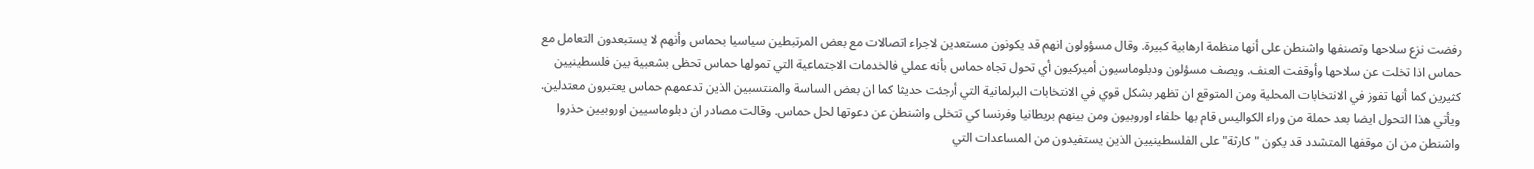رفضت نزع سلاحها وتصنفها واشنطن على أنها منظمة ارهابية كبيرة. وقال مسؤولون انهم قد يكونون مستعدين لاجراء اتصالات مع بعض المرتبطين سياسيا بحماس وأنهم لا يستبعدون التعامل مع حماس اذا تخلت عن سلاحها وأوقفت العنف. ويصف مسؤلون ودبلوماسيون أميركيون أي تحول تجاه حماس بأنه عملي فالخدمات الاجتماعية التي تمولها حماس تحظى بشعبية بين فلسطينيين كثيرين كما أنها تفوز في الانتخابات المحلية ومن المتوقع ان تظهر بشكل قوي في الانتخابات البرلمانية التي أرجئت حديثا كما ان بعض الساسة والمنتسبين الذين تدعمهم حماس يعتبرون معتدلين. ويأتي هذا التحول ايضا بعد حملة من وراء الكواليس قام بها حلفاء اوروبيون ومن بينهم بريطانيا وفرنسا كي تتخلى واشنطن عن دعوتها لحل حماس. وقالت مصادر ان دبلوماسيين اوروبيين حذروا واشنطن من ان موقفها المتشدد قد يكون "كارثة"على الفلسطينيين الذين يستفيدون من المساعدات التي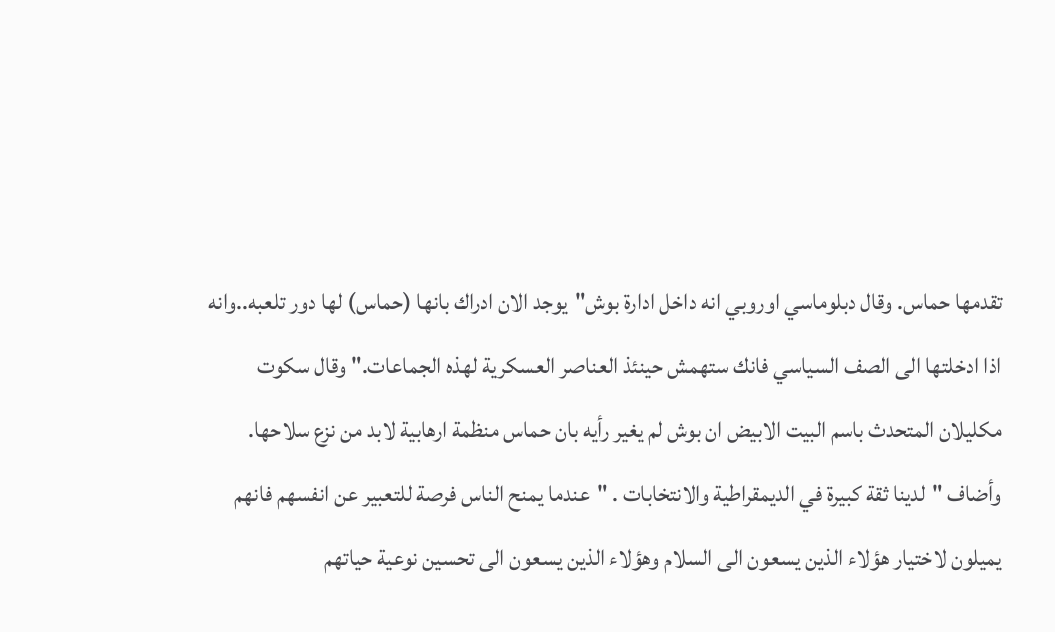تقدمها حماس. وقال دبلوماسي اوروبي انه داخل ادارة بوش"يوجد الان ادراك بانها (حماس) لها دور تلعبه..وانه اذا ادخلتها الى الصف السياسي فانك ستهمش حينئذ العناصر العسكرية لهذه الجماعات." وقال سكوت مكليلان المتحدث باسم البيت الابيض ان بوش لم يغير رأيه بان حماس منظمة ارهابية لابد من نزع سلاحها. وأضاف "لدينا ثقة كبيرة في الديمقراطية والانتخابات . "عندما يمنح الناس فرصة للتعبير عن انفسهم فانهم يميلون لاختيار هؤلاء الذين يسعون الى السلام وهؤلاء الذين يسعون الى تحسين نوعية حياتهم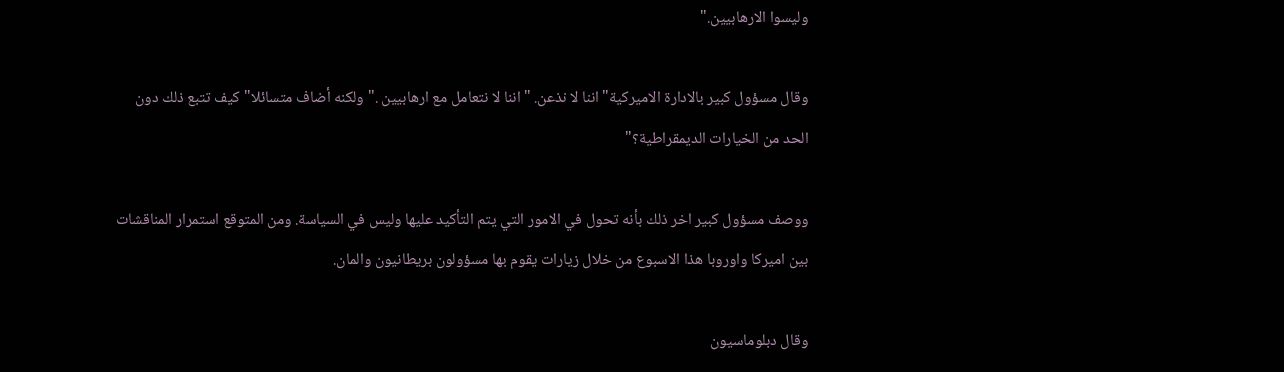وليسوا الارهابيين."

وقال مسؤول كبير بالادارة الاميركية"اننا لا نذعن. "اننا لا نتعامل مع ارهابيين ." ولكنه أضاف متسائلا"كيف تتبع ذلك دون الحد من الخيارات الديمقراطية؟"

ووصف مسؤول كبير اخر ذلك بأنه تحول في الامور التي يتم التأكيد عليها وليس في السياسة. ومن المتوقع استمرار المناقشات بين اميركا واوروبا هذا الاسبوع من خلال زيارات يقوم بها مسؤولون بريطانيون والمان.

وقال دبلوماسيون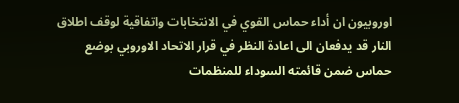اوروبيون ان أداء حماس القوي في الانتخابات واتفاقية لوقف اطلاق النار قد يدفعان الى اعادة النظر في قرار الاتحاد الاوروبي بوضع حماس ضمن قائمته السوداء للمنظمات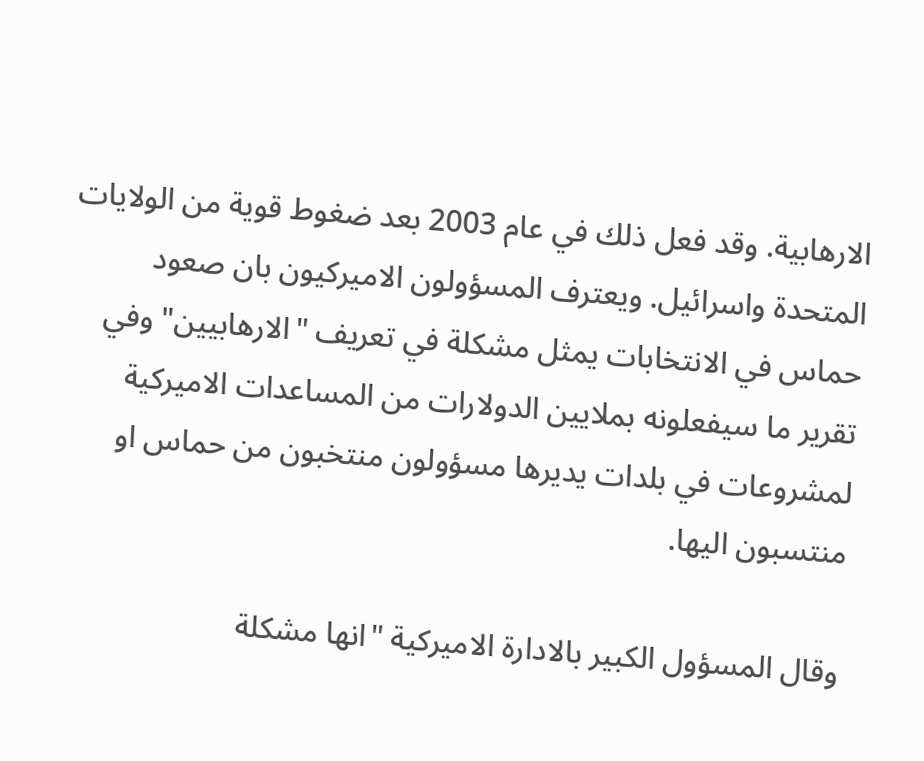الارهابية. وقد فعل ذلك في عام 2003 بعد ضغوط قوية من الولايات المتحدة واسرائيل. ويعترف المسؤولون الاميركيون بان صعود حماس في الانتخابات يمثل مشكلة في تعريف "الارهابيين" وفي تقرير ما سيفعلونه بملايين الدولارات من المساعدات الاميركية لمشروعات في بلدات يديرها مسؤولون منتخبون من حماس او منتسبون اليها.

وقال المسؤول الكبير بالادارة الاميركية "انها مشكلة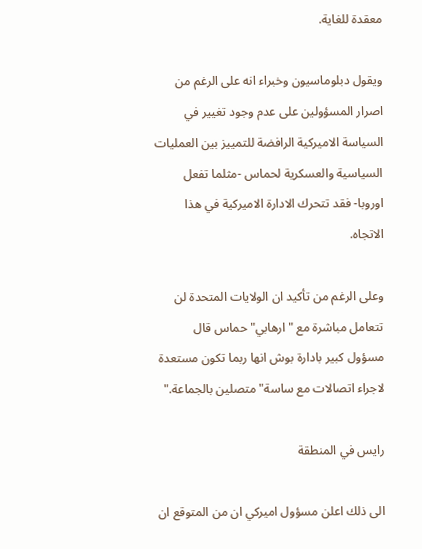معقدة للغاية.

ويقول دبلوماسيون وخبراء انه على الرغم من اصرار المسؤولين على عدم وجود تغيير في السياسة الاميركية الرافضة للتمييز بين العمليات السياسية والعسكرية لحماس -مثلما تفعل اوروبا- فقد تتحرك الادارة الاميركية في هذا الاتجاه.

وعلى الرغم من تأكيد ان الولايات المتحدة لن تتعامل مباشرة مع "ارهابي"حماس قال مسؤول كبير بادارة بوش انها ربما تكون مستعدة لاجراء اتصالات مع ساسة"متصلين بالجماعة."

رايس في المنطقة

الى ذلك اعلن مسؤول اميركي ان من المتوقع ان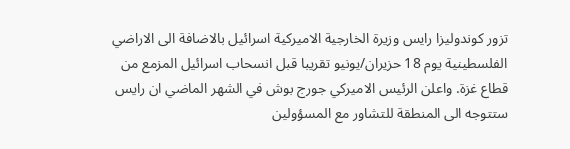تزور كوندوليزا رايس وزيرة الخارجية الاميركية اسرائيل بالاضافة الى الاراضي الفلسطينية يوم 18 حزيران/يونيو تقريبا قبل انسحاب اسرائيل المزمع من قطاع غزة. واعلن الرئيس الاميركي جورج بوش في الشهر الماضي ان رايس ستتوجه الى المنطقة للتشاور مع المسؤولين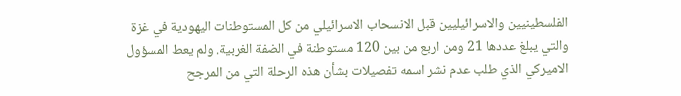الفلسطينيين والاسرائيليين قبل الانسحاب الاسرائيلي من كل المستوطنات اليهودية في غزة والتي يبلغ عددها 21 ومن اربع من بين 120 مستوطنة في الضفة الغربية. ولم يعط المسؤول الاميركي الذي طلب عدم نشر اسمه تفصيلات بشأن هذه الرحلة التي من المرجح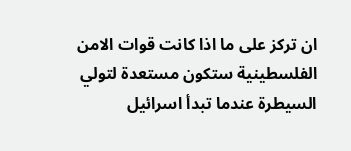ان تركز على ما اذا كانت قوات الامن الفلسطينية ستكون مستعدة لتولي السيطرة عندما تبدأ اسرائيل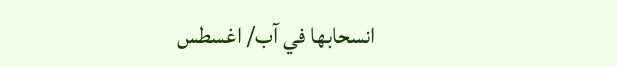انسحابها في آب/ اغسطس